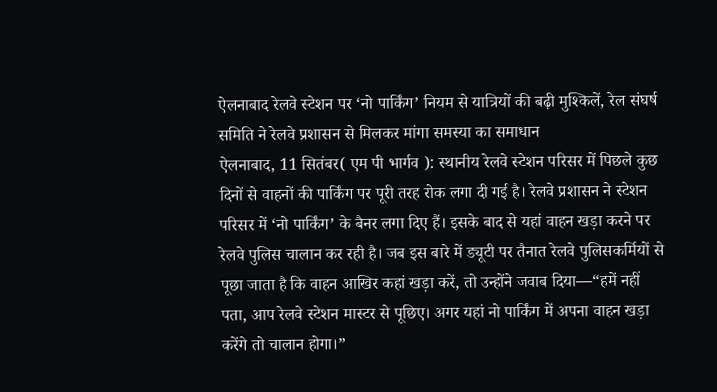ऐलनाबाद रेलवे स्टेशन पर ‘नो पार्किंग’ नियम से यात्रियों की बढ़ी मुश्किलें, रेल संघर्ष समिति ने रेलवे प्रशासन से मिलकर मांगा समस्या का समाधान
ऐलनाबाद, 11 सितंबर( एम पी भार्गव ): स्थानीय रेलवे स्टेशन परिसर में पिछले कुछ दिनों से वाहनों की पार्किंग पर पूरी तरह रोक लगा दी गई है। रेलवे प्रशासन ने स्टेशन परिसर में ‘नो पार्किंग’ के बैनर लगा दिए हैं। इसके बाद से यहां वाहन खड़ा करने पर रेलवे पुलिस चालान कर रही है। जब इस बारे में ड्यूटी पर तैनात रेलवे पुलिसकर्मियों से पूछा जाता है कि वाहन आखिर कहां खड़ा करें, तो उन्होंने जवाब दिया—“हमें नहीं पता, आप रेलवे स्टेशन मास्टर से पूछिए। अगर यहां नो पार्किंग में अपना वाहन खड़ा करेंगे तो चालान होगा।”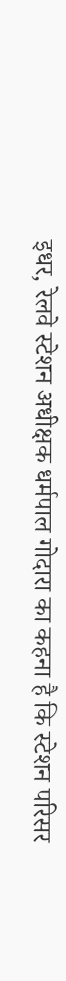इधर, रेलवे स्टेशन अधीक्षक धर्मपाल गोदारा का कहना है कि स्टेशन परिसर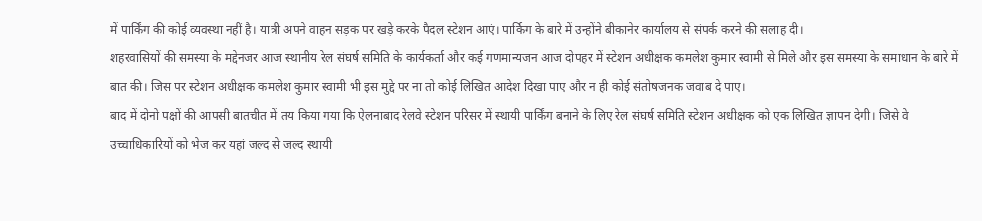में पार्किंग की कोई व्यवस्था नहीं है। यात्री अपने वाहन सड़क पर खड़े करके पैदल स्टेशन आएं। पार्किग के बारे में उन्होंने बीकानेर कार्यालय से संपर्क करने की सलाह दी।
शहरवासियों की समस्या के मद्देनजर आज स्थानीय रेल संघर्ष समिति के कार्यकर्ता और कई गणमान्यजन आज दोपहर में स्टेशन अधीक्षक कमलेश कुमार स्वामी से मिले और इस समस्या के समाधान के बारे में बात की। जिस पर स्टेशन अधीक्षक कमलेश कुमार स्वामी भी इस मुद्दे पर ना तो कोई लिखित आदेश दिखा पाए और न ही कोई संतोषजनक जवाब दे पाए।
बाद में दोनो पक्षों की आपसी बातचीत में तय किया गया कि ऐलनाबाद रेलवे स्टेशन परिसर में स्थायी पार्किंग बनाने के लिए रेल संघर्ष समिति स्टेशन अधीक्षक को एक लिखित ज्ञापन देगी। जिसे वे उच्चाधिकारियों को भेज कर यहां जल्द से जल्द स्थायी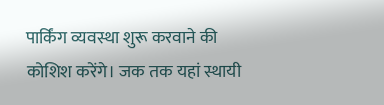पार्किंग व्यवस्था शुरू करवाने की कोशिश करेंगे। जक तक यहां स्थायी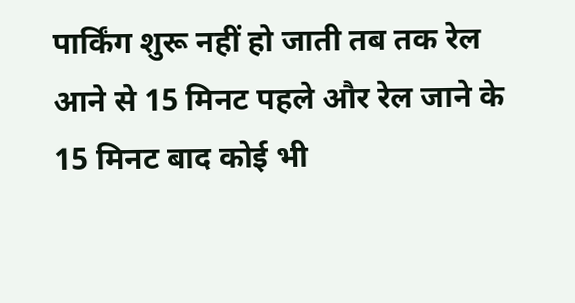पार्किंग शुरू नहीं हो जाती तब तक रेल आने से 15 मिनट पहले और रेल जाने के 15 मिनट बाद कोई भी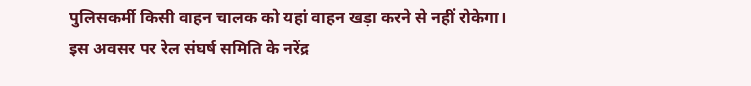पुलिसकर्मी किसी वाहन चालक को यहां वाहन खड़ा करने से नहीं रोकेगा।
इस अवसर पर रेल संघर्ष समिति के नरेंद्र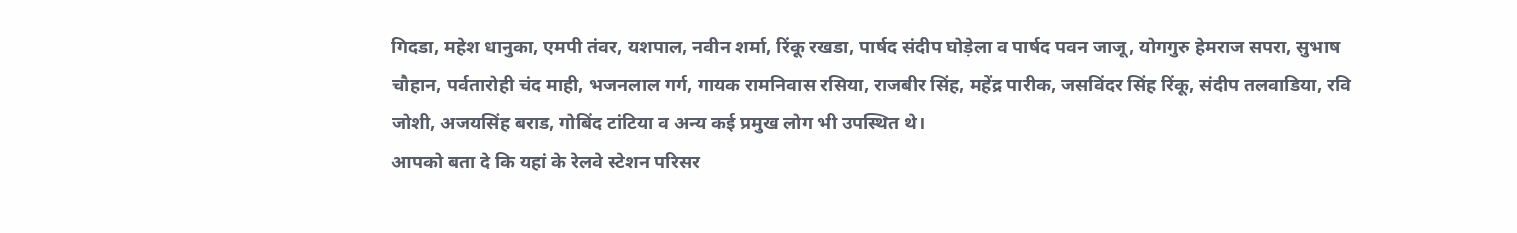गिदडा, महेश धानुका, एमपी तंवर, यशपाल, नवीन शर्मा, रिंकू रखडा, पार्षद संदीप घोड़ेला व पार्षद पवन जाजू, योगगुरु हेमराज सपरा, सुभाष चौहान, पर्वतारोही चंद माही, भजनलाल गर्ग, गायक रामनिवास रसिया, राजबीर सिंह, महेंद्र पारीक, जसविंदर सिंह रिंकू, संदीप तलवाडिया, रवि जोशी, अजयसिंह बराड, गोबिंद टांटिया व अन्य कई प्रमुख लोग भी उपस्थित थे।
आपको बता दे कि यहां के रेलवे स्टेशन परिसर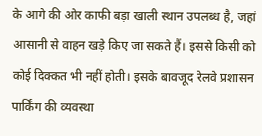के आगे की ओर काफी बड़ा खाली स्थान उपलब्ध है, जहां आसानी से वाहन खड़े किए जा सकते हैं। इससे किसी को कोई दिक्कत भी नहीं होती। इसके बावजूद रेलवे प्रशासन पार्किंग की व्यवस्था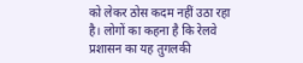को लेकर ठोस कदम नहीं उठा रहा है। लोगों का कहना है कि रेलवे प्रशासन का यह तुगलकी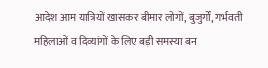आदेश आम यात्रियों खासकर बीमार लोगों, बुजुर्गों, गर्भवती महिलाओं व दिव्यांगों के लिए बड़ी समस्या बन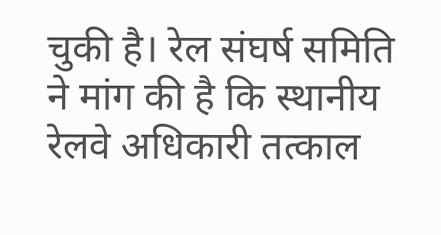चुकी है। रेल संघर्ष समिति ने मांग की है कि स्थानीय रेलवे अधिकारी तत्काल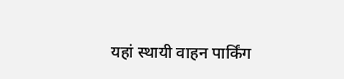यहां स्थायी वाहन पार्किंग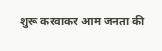शुरू करवाकर आम जनता की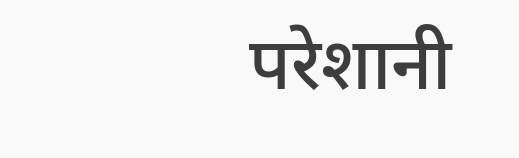परेशानी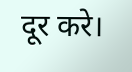दूर करे।